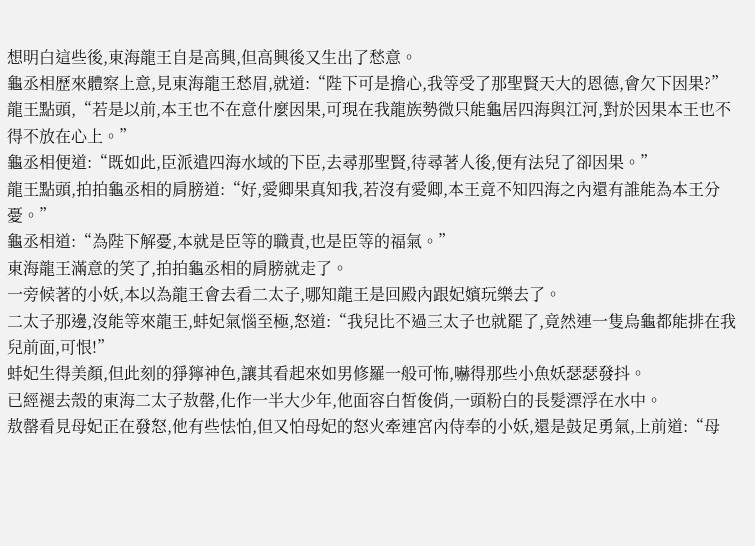想明白這些後,東海龍王自是高興,但高興後又生出了愁意。
龜丞相歷來體察上意,見東海龍王愁眉,就道:“陛下可是擔心,我等受了那聖賢天大的恩德,會欠下因果?”
龍王點頭,“若是以前,本王也不在意什麼因果,可現在我龍族勢微只能龜居四海與江河,對於因果本王也不得不放在心上。”
龜丞相便道:“既如此,臣派遣四海水域的下臣,去尋那聖賢,待尋著人後,便有法兒了卻因果。”
龍王點頭,拍拍龜丞相的肩膀道:“好,愛卿果真知我,若沒有愛卿,本王竟不知四海之內還有誰能為本王分憂。”
龜丞相道:“為陛下解憂,本就是臣等的職責,也是臣等的福氣。”
東海龍王滿意的笑了,拍拍龜丞相的肩膀就走了。
一旁候著的小妖,本以為龍王會去看二太子,哪知龍王是回殿內跟妃嬪玩樂去了。
二太子那邊,沒能等來龍王,蚌妃氣惱至極,怒道:“我兒比不過三太子也就罷了,竟然連一隻烏龜都能排在我兒前面,可恨!”
蚌妃生得美顏,但此刻的猙獰神色,讓其看起來如男修羅一般可怖,嚇得那些小魚妖瑟瑟發抖。
已經褪去殼的東海二太子敖罄,化作一半大少年,他面容白皙俊俏,一頭粉白的長髮漂浮在水中。
敖罄看見母妃正在發怒,他有些怯怕,但又怕母妃的怒火牽連宮內侍奉的小妖,還是鼓足勇氣,上前道:“母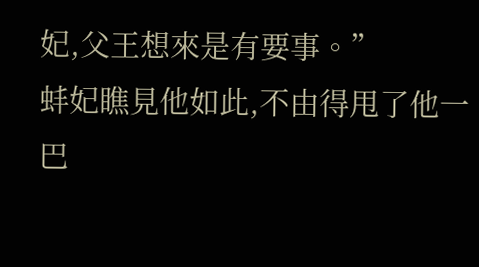妃,父王想來是有要事。”
蚌妃瞧見他如此,不由得甩了他一巴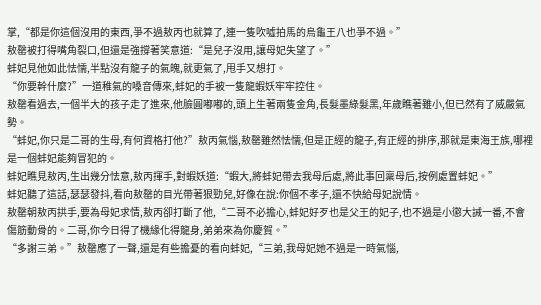掌,“都是你這個沒用的東西,爭不過敖丙也就算了,連一隻吹噓拍馬的烏龜王八也爭不過。”
敖罄被打得嘴角裂口,但還是強撐著笑意道:“是兒子沒用,讓母妃失望了。”
蚌妃見他如此怯懦,半點沒有龍子的氣魄,就更氣了,甩手又想打。
“你要幹什麼?”一道稚氣的嗓音傳來,蚌妃的手被一隻龍蝦妖牢牢控住。
敖罄看過去,一個半大的孩子走了進來,他臉圓嘟嘟的,頭上生著兩隻金角,長髮墨綠髮黑,年歲瞧著雖小,但已然有了威嚴氣勢。
“蚌妃,你只是二哥的生母,有何資格打他?”敖丙氣惱,敖罄雖然怯懦,但是正經的龍子,有正經的排序,那就是東海王族,哪裡是一個蚌妃能夠冒犯的。
蚌妃瞧見敖丙,生出幾分怯意,敖丙揮手,對蝦妖道:“蝦大,將蚌妃帶去我母后處,將此事回稟母后,按例處置蚌妃。”
蚌妃聽了這話,瑟瑟發抖,看向敖罄的目光帶著狠勁兒,好像在說:你個不孝子,還不快給母妃說情。
敖罄朝敖丙拱手,要為母妃求情,敖丙卻打斷了他,“二哥不必擔心,蚌妃好歹也是父王的妃子,也不過是小懲大誡一番,不會傷筋動骨的。二哥,你今日得了機緣化得龍身,弟弟來為你慶賀。”
“多謝三弟。”敖罄應了一聲,還是有些擔憂的看向蚌妃,“三弟,我母妃她不過是一時氣惱,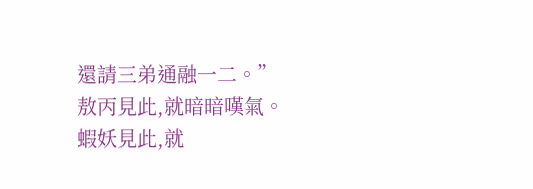還請三弟通融一二。”
敖丙見此,就暗暗嘆氣。
蝦妖見此,就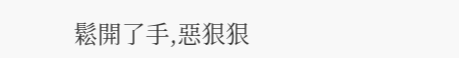鬆開了手,惡狠狠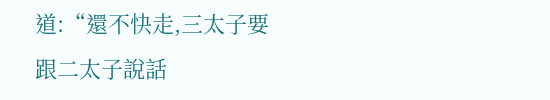道:“還不快走,三太子要跟二太子說話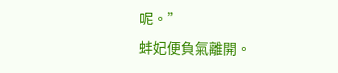呢。”
蚌妃便負氣離開。